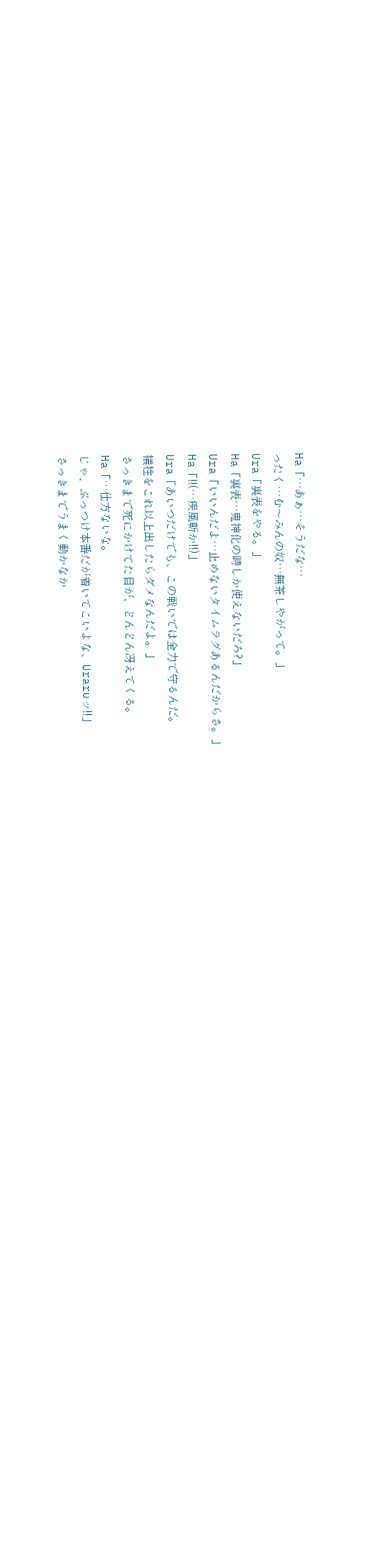Ha「…あぁ…そうだな…
ったく…む〜みんの奴…無茶しやがって。」
Ura「裏表をやる。」
Ha「裏表…鬼神化の時しか使えないだろ?」
Ura「いいんだよ…止めないタイムラグあるんだからさ。」
Ha「!!(…疾風斬か!!)」
Ura「あいつだけでも、この戦いでは全力で守るんだ。
犠牲をこれ以上出したらダメなんだよ。」
さっきまで死にかけてた目が、どんどん冴えてくる。
Ha「…仕方ないな。
じゃ、ぶっつけ本番だが着いてこいよな、Uraruッ!!」
さっきまでうまく動かなか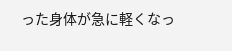った身体が急に軽くなっ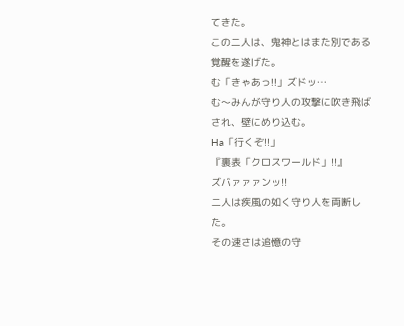てきた。
この二人は、鬼神とはまた別である覚醒を遂げた。
む「きゃあっ!!」ズドッ…
む〜みんが守り人の攻撃に吹き飛ばされ、壁にめり込む。
Ha「行くぞ!!」
『裏表「クロスワールド」!!』
ズバァァァンッ!!
二人は疾風の如く守り人を両断した。
その速さは追憶の守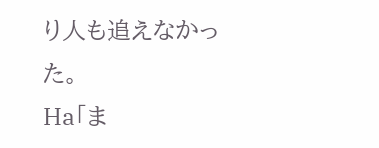り人も追えなかった。
Ha「ま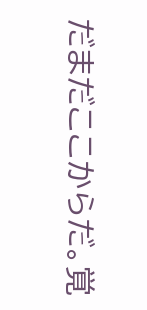だまだここからだ。覚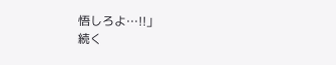悟しろよ…!!」
続く